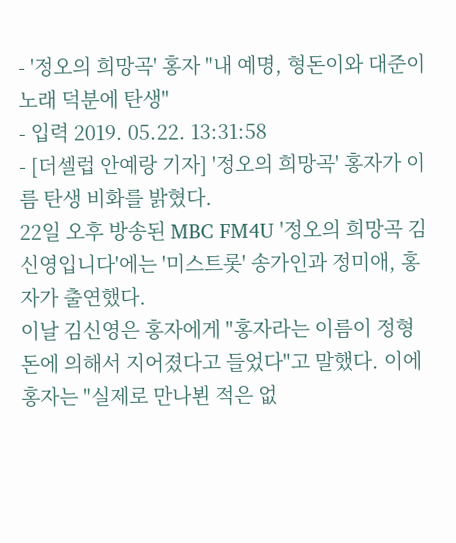- '정오의 희망곡' 홍자 "내 예명, 형돈이와 대준이 노래 덕분에 탄생"
- 입력 2019. 05.22. 13:31:58
- [더셀럽 안예랑 기자] '정오의 희망곡' 홍자가 이름 탄생 비화를 밝혔다.
22일 오후 방송된 MBC FM4U '정오의 희망곡 김신영입니다'에는 '미스트롯' 송가인과 정미애, 홍자가 출연했다.
이날 김신영은 홍자에게 "홍자라는 이름이 정형돈에 의해서 지어졌다고 들었다"고 말했다. 이에 홍자는 "실제로 만나뵌 적은 없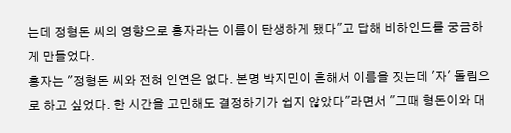는데 정형돈 씨의 영향으로 홍자라는 이름이 탄생하게 됐다"고 답해 비하인드를 궁금하게 만들었다.
홍자는 "정형돈 씨와 전혀 인연은 없다. 본명 박지민이 흔해서 이름을 짓는데 '자' 돌림으로 하고 싶었다. 한 시간을 고민해도 결정하기가 쉽지 않았다"라면서 "그때 형돈이와 대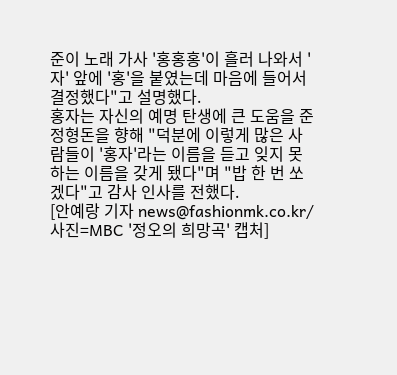준이 노래 가사 '홍홍홍'이 흘러 나와서 '자' 앞에 '홍'을 붙였는데 마음에 들어서 결정했다"고 설명했다.
홍자는 자신의 예명 탄생에 큰 도움을 준 정형돈을 향해 "덕분에 이렇게 많은 사람들이 '홍자'라는 이름을 듣고 잊지 못하는 이름을 갖게 됐다"며 "밥 한 번 쏘겠다"고 감사 인사를 전했다.
[안예랑 기자 news@fashionmk.co.kr/ 사진=MBC '정오의 희망곡' 캡처]